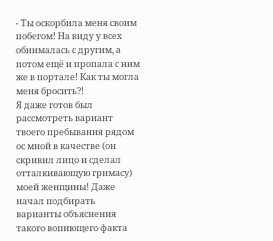- Ты оскорбила меня своим побегом! На виду у всех обнималась с другим, а потом ещё и пропала с ним же в портале! Как ты могла меня бросить?!
Я даже готов был рассмотреть вариант твоего пребывания рядом ос мной в качестве (он скривил лицо и сделал отталкивающую гримасу) моей женщины! Даже начал подбирать варианты объяснения такого вопиющего факта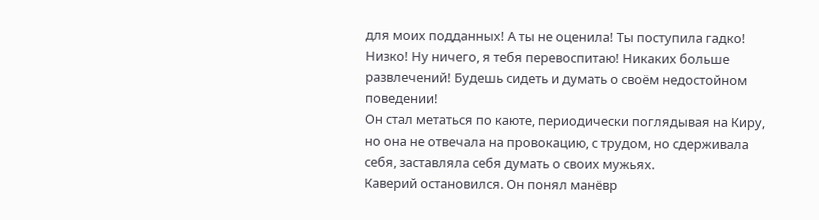для моих подданных! А ты не оценила! Ты поступила гадко! Низко! Ну ничего, я тебя перевоспитаю! Никаких больше развлечений! Будешь сидеть и думать о своём недостойном поведении!
Он стал метаться по каюте, периодически поглядывая на Киру, но она не отвечала на провокацию, с трудом, но сдерживала себя, заставляла себя думать о своих мужьях.
Каверий остановился. Он понял манёвр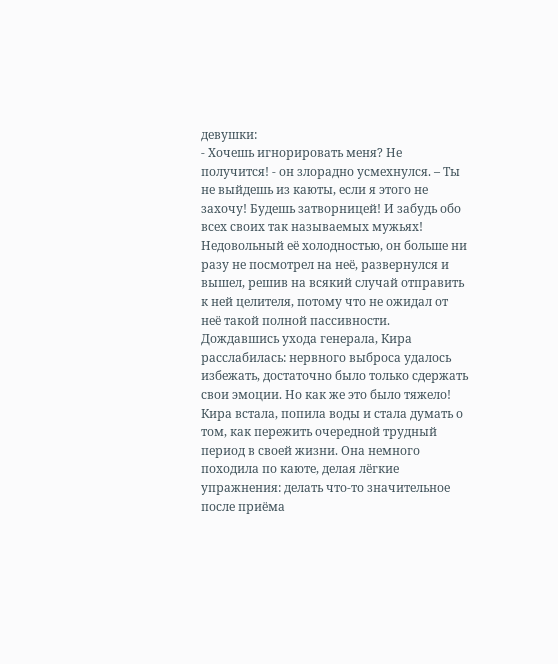девушки:
- Хочешь игнорировать меня? Не получится! - он злорадно усмехнулся. – Ты не выйдешь из каюты, если я этого не захочу! Будешь затворницей! И забудь обо всех своих так называемых мужьях!
Недовольный её холодностью, он больше ни разу не посмотрел на неё, развернулся и вышел, решив на всякий случай отправить к ней целителя, потому что не ожидал от неё такой полной пассивности.
Дождавшись ухода генерала, Кира расслабилась: нервного выброса удалось избежать, достаточно было только сдержать свои эмоции. Но как же это было тяжело!
Кира встала, попила воды и стала думать о том, как пережить очередной трудный период в своей жизни. Она немного походила по каюте, делая лёгкие упражнения: делать что-то значительное после приёма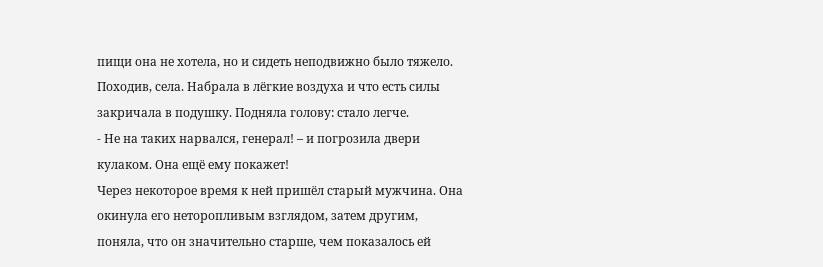пищи она не хотела, но и сидеть неподвижно было тяжело. Походив, села. Набрала в лёгкие воздуха и что есть силы закричала в подушку. Подняла голову: стало легче.
- Не на таких нарвался, генерал! – и погрозила двери кулаком. Она ещё ему покажет!
Через некоторое время к ней пришёл старый мужчина. Она окинула его неторопливым взглядом, затем другим, поняла, что он значительно старше, чем показалось ей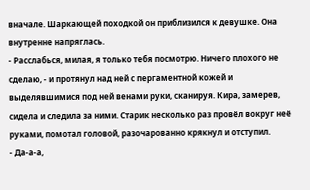вначале. Шаркающей походкой он приблизился к девушке. Она внутренне напряглась.
- Расслабься, милая, я только тебя посмотрю. Ничего плохого не сделаю, - и протянул над ней с пергаментной кожей и выделявшимися под ней венами руки, сканируя. Кира, замерев, сидела и следила за ними. Старик несколько раз провёл вокруг неё руками, помотал головой, разочарованно крякнул и отступил.
- Да-а-а,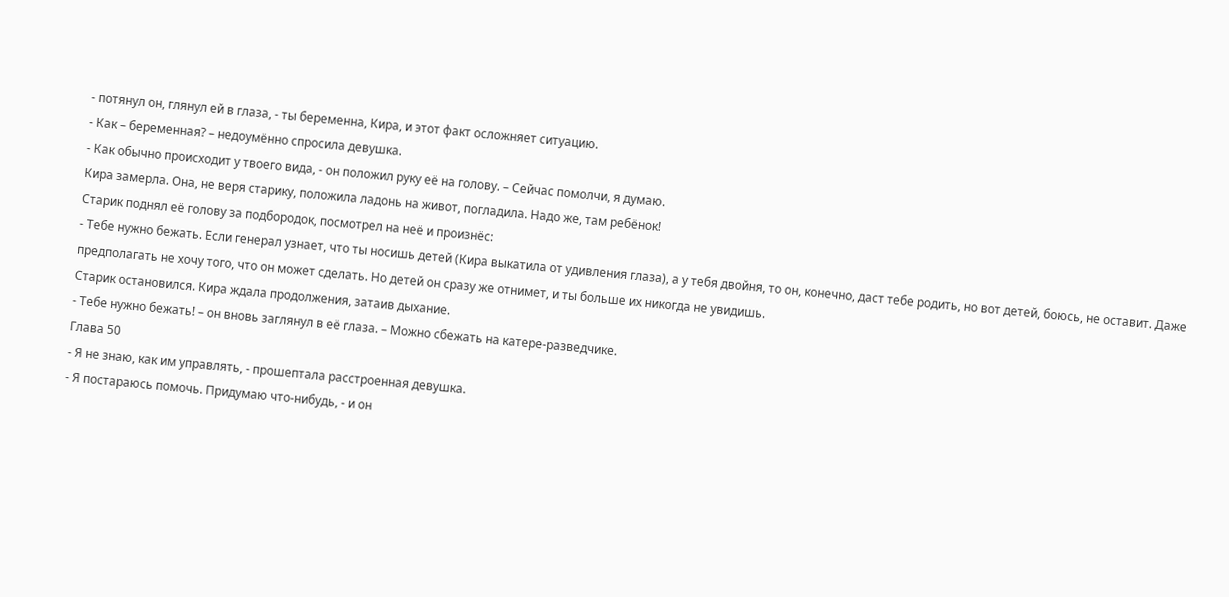- потянул он, глянул ей в глаза, - ты беременна, Кира, и этот факт осложняет ситуацию.
- Как – беременная? – недоумённо спросила девушка.
- Как обычно происходит у твоего вида, - он положил руку её на голову. – Сейчас помолчи, я думаю.
Кира замерла. Она, не веря старику, положила ладонь на живот, погладила. Надо же, там ребёнок!
Старик поднял её голову за подбородок, посмотрел на неё и произнёс:
- Тебе нужно бежать. Если генерал узнает, что ты носишь детей (Кира выкатила от удивления глаза), а у тебя двойня, то он, конечно, даст тебе родить, но вот детей, боюсь, не оставит. Даже предполагать не хочу того, что он может сделать. Но детей он сразу же отнимет, и ты больше их никогда не увидишь.
Старик остановился. Кира ждала продолжения, затаив дыхание.
- Тебе нужно бежать! – он вновь заглянул в её глаза. – Можно сбежать на катере-разведчике.
Глава 50
- Я не знаю, как им управлять, - прошептала расстроенная девушка.
- Я постараюсь помочь. Придумаю что-нибудь, - и он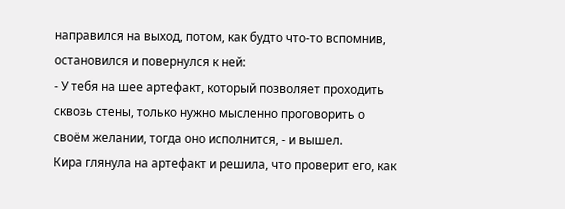направился на выход, потом, как будто что-то вспомнив, остановился и повернулся к ней:
- У тебя на шее артефакт, который позволяет проходить сквозь стены, только нужно мысленно проговорить о своём желании, тогда оно исполнится, - и вышел.
Кира глянула на артефакт и решила, что проверит его, как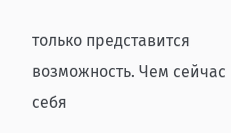только представится возможность. Чем сейчас себя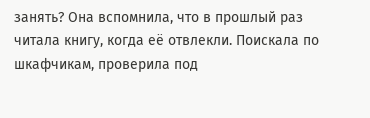занять? Она вспомнила, что в прошлый раз читала книгу, когда её отвлекли. Поискала по шкафчикам, проверила под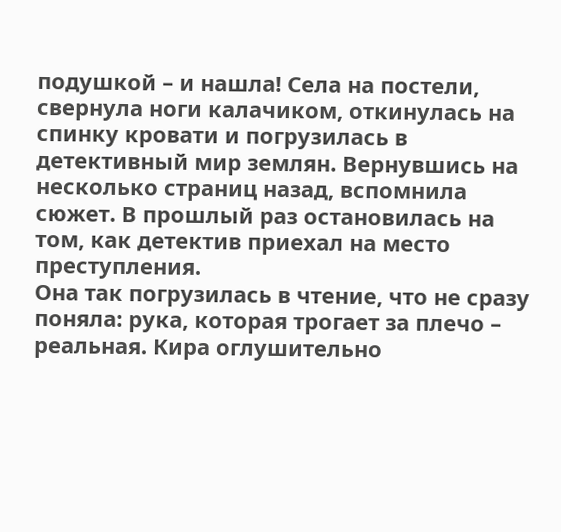подушкой – и нашла! Села на постели, свернула ноги калачиком, откинулась на спинку кровати и погрузилась в детективный мир землян. Вернувшись на несколько страниц назад, вспомнила сюжет. В прошлый раз остановилась на том, как детектив приехал на место преступления.
Она так погрузилась в чтение, что не сразу поняла: рука, которая трогает за плечо – реальная. Кира оглушительно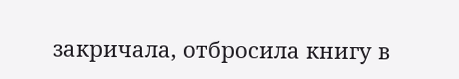закричала, отбросила книгу в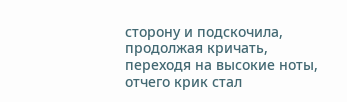сторону и подскочила, продолжая кричать, переходя на высокие ноты, отчего крик стал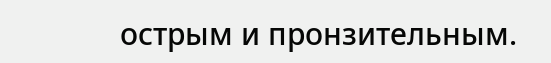острым и пронзительным.